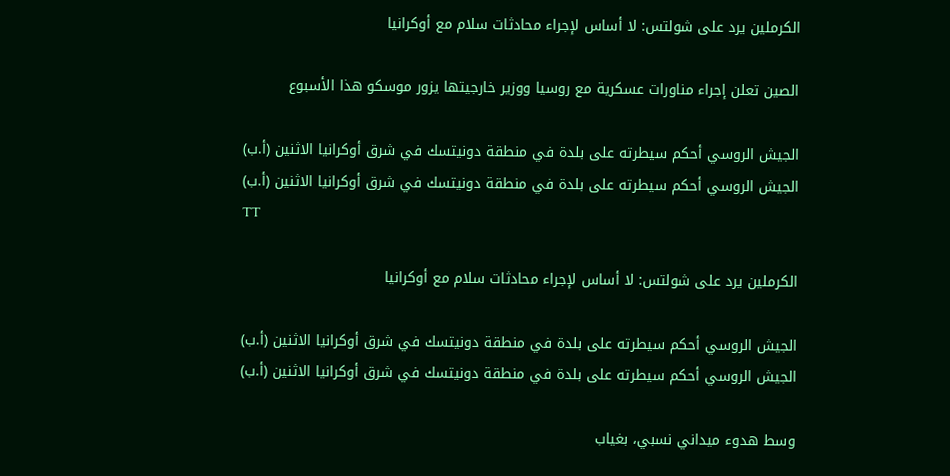الكرملين يرد على شولتس: لا أساس لإجراء محادثات سلام مع أوكرانيا

الصين تعلن إجراء مناورات عسكرية مع روسيا ووزير خارجيتها يزور موسكو هذا الأسبوع

الجيش الروسي أحكم سيطرته على بلدة في منطقة دونيتسك في شرق أوكرانيا الاثنين (أ.ب)
الجيش الروسي أحكم سيطرته على بلدة في منطقة دونيتسك في شرق أوكرانيا الاثنين (أ.ب)
TT

الكرملين يرد على شولتس: لا أساس لإجراء محادثات سلام مع أوكرانيا

الجيش الروسي أحكم سيطرته على بلدة في منطقة دونيتسك في شرق أوكرانيا الاثنين (أ.ب)
الجيش الروسي أحكم سيطرته على بلدة في منطقة دونيتسك في شرق أوكرانيا الاثنين (أ.ب)

وسط هدوء ميداني نسبي، بغياب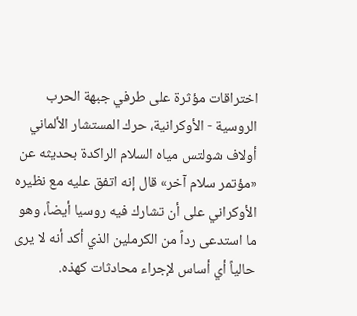اختراقات مؤثرة على طرفي جبهة الحرب الروسية - الأوكرانية، حرك المستشار الألماني أولاف شولتس مياه السلام الراكدة بحديثه عن «مؤتمر سلام آخر» قال إنه اتفق عليه مع نظيره الأوكراني على أن تشارك فيه روسيا أيضاً، وهو ما استدعى رداً من الكرملين الذي أكد أنه لا يرى حالياً أي أساس لإجراء محادثات كهذه.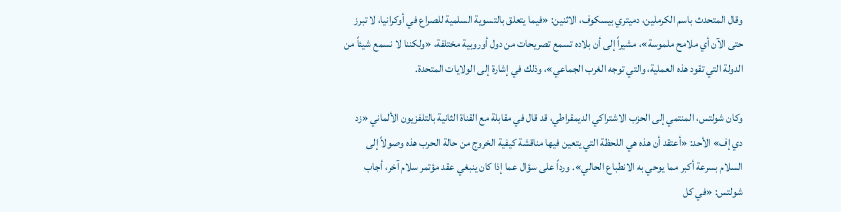وقال المتحدث باسم الكرملين، دميتري بيسكوف، الاثنين: «فيما يتعلق بالتسوية السلمية للصراع في أوكرانيا، لا تبرز حتى الآن أي ملامح ملموسة»، مشيراً إلى أن بلاده تسمع تصريحات من دول أوروبية مختلفة، «ولكننا لا نسمع شيئاً من الدولة التي تقود هذه العملية، والتي توجه الغرب الجماعي»، وذلك في إشارة إلى الولايات المتحدة.

وكان شولتس، المنتمي إلى الحزب الاشتراكي الديمقراطي، قد قال في مقابلة مع القناة الثانية بالتلفزيون الألماني «زد دي إف» الأحد: «أعتقد أن هذه هي اللحظة التي يتعين فيها مناقشة كيفية الخروج من حالة الحرب هذه وصولاً إلى السلام بسرعة أكبر مما يوحي به الانطباع الحالي». ورداً على سؤال عما إذا كان ينبغي عقد مؤتمر سلام آخر، أجاب شولتس: «في كل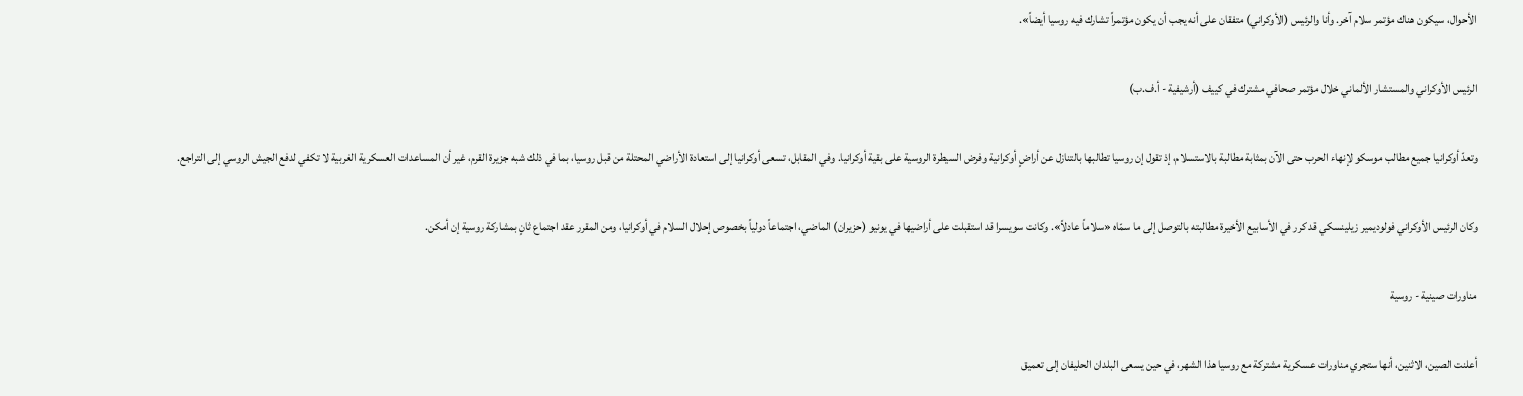الأحوال، سيكون هناك مؤتمر سلام آخر. وأنا والرئيس (الأوكراني) متفقان على أنه يجب أن يكون مؤتمراً تشارك فيه روسيا أيضاً».

الرئيس الأوكراني والمستشار الألماني خلال مؤتمر صحافي مشترك في كييف (أرشيفية - أ.ف.ب)

وتعدّ أوكرانيا جميع مطالب موسكو لإنهاء الحرب حتى الآن بمثابة مطالبة بالاستسلام، إذ تقول إن روسيا تطالبها بالتنازل عن أراضٍ أوكرانية وفرض السيطرة الروسية على بقية أوكرانيا. وفي المقابل، تسعى أوكرانيا إلى استعادة الأراضي المحتلة من قبل روسيا، بما في ذلك شبه جزيرة القرم، غير أن المساعدات العسكرية الغربية لا تكفي لدفع الجيش الروسي إلى التراجع.

وكان الرئيس الأوكراني فولوديمير زيلينسكي قد كرر في الأسابيع الأخيرة مطالبته بالتوصل إلى ما سمّاه «سلاماً عادلاً». وكانت سويسرا قد استقبلت على أراضيها في يونيو (حزيران) الماضي، اجتماعاً دولياً بخصوص إحلال السلام في أوكرانيا، ومن المقرر عقد اجتماع ثانٍ بمشاركة روسية إن أمكن.

مناورات صينية - روسية

أعلنت الصين، الاثنين، أنها ستجري مناورات عسكرية مشتركة مع روسيا هذا الشهر، في حين يسعى البلدان الحليفان إلى تعميق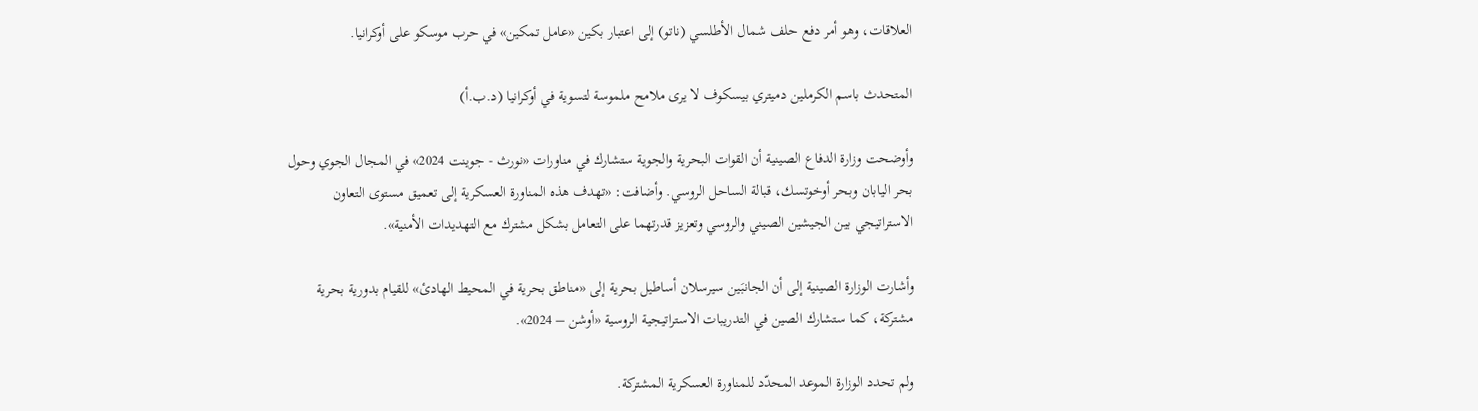العلاقات، وهو أمر دفع حلف شمال الأطلسي (ناتو) إلى اعتبار بكين «عامل تمكين» في حرب موسكو على أوكرانيا.

المتحدث باسم الكرملين دميتري بيسكوف لا يرى ملامح ملموسة لتسوية في أوكرانيا (د.ب.أ)

وأوضحت وزارة الدفاع الصينية أن القوات البحرية والجوية ستشارك في مناورات «نورث - جوينت 2024» في المجال الجوي وحول بحر اليابان وبحر أوخوتسك، قبالة الساحل الروسي. وأضافت: «تهدف هذه المناورة العسكرية إلى تعميق مستوى التعاون الاستراتيجي بين الجيشين الصيني والروسي وتعزيز قدرتهما على التعامل بشكل مشترك مع التهديدات الأمنية».

وأشارت الوزارة الصينية إلى أن الجانبَين سيرسلان أساطيل بحرية إلى «مناطق بحرية في المحيط الهادئ» للقيام بدورية بحرية مشتركة، كما ستشارك الصين في التدريبات الاستراتيجية الروسية «أوشن – 2024».

ولم تحدد الوزارة الموعد المحدّد للمناورة العسكرية المشتركة.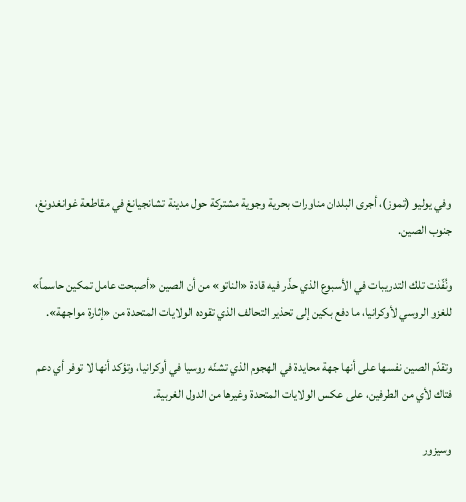وفي يوليو (تموز)، أجرى البلدان مناورات بحرية وجوية مشتركة حول مدينة تشانجيانغ في مقاطعة غوانغدونغ، جنوب الصين.

ونُفّذت تلك التدريبات في الأسبوع الذي حذّر فيه قادة «الناتو» من أن الصين «أصبحت عامل تمكين حاسماً» للغزو الروسي لأوكرانيا، ما دفع بكين إلى تحذير التحالف الذي تقوده الولايات المتحدة من «إثارة مواجهة».

وتقدّم الصين نفسها على أنها جهة محايدة في الهجوم الذي تشنّه روسيا في أوكرانيا، وتؤكد أنها لا توفر أي دعم فتاك لأي من الطرفين، على عكس الولايات المتحدة وغيرها من الدول الغربية.

وسيزور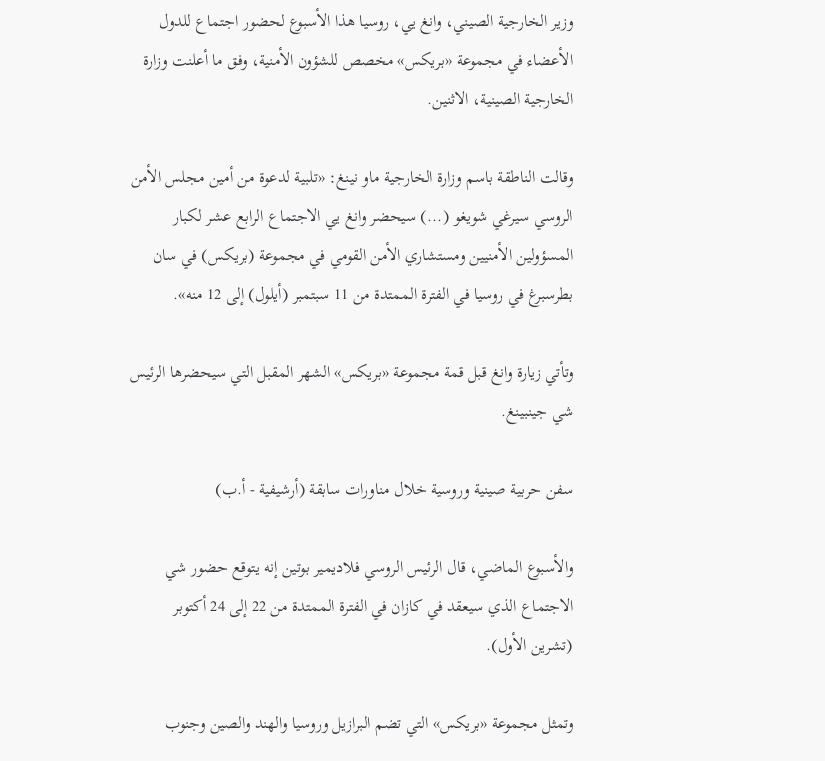وزير الخارجية الصيني، وانغ يي، روسيا هذا الأسبوع لحضور اجتماع للدول الأعضاء في مجموعة «بريكس» مخصص للشؤون الأمنية، وفق ما أعلنت وزارة الخارجية الصينية، الاثنين.

وقالت الناطقة باسم وزارة الخارجية ماو نينغ: «تلبية لدعوة من أمين مجلس الأمن الروسي سيرغي شويغو (...) سيحضر وانغ يي الاجتماع الرابع عشر لكبار المسؤولين الأمنيين ومستشاري الأمن القومي في مجموعة (بريكس) في سان بطرسبرغ في روسيا في الفترة الممتدة من 11 سبتمبر (أيلول) إلى 12 منه».

وتأتي زيارة وانغ قبل قمة مجموعة «بريكس» الشهر المقبل التي سيحضرها الرئيس شي جينبينغ.

سفن حربية صينية وروسية خلال مناورات سابقة (أرشيفية - أ.ب)

والأسبوع الماضي، قال الرئيس الروسي فلاديمير بوتين إنه يتوقع حضور شي الاجتماع الذي سيعقد في كازان في الفترة الممتدة من 22 إلى 24 أكتوبر (تشرين الأول).

وتمثل مجموعة «بريكس» التي تضم البرازيل وروسيا والهند والصين وجنوب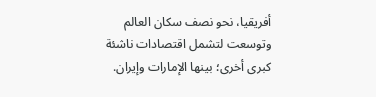أفريقيا، نحو نصف سكان العالم وتوسعت لتشمل اقتصادات ناشئة كبرى أخرى؛ بينها الإمارات وإيران.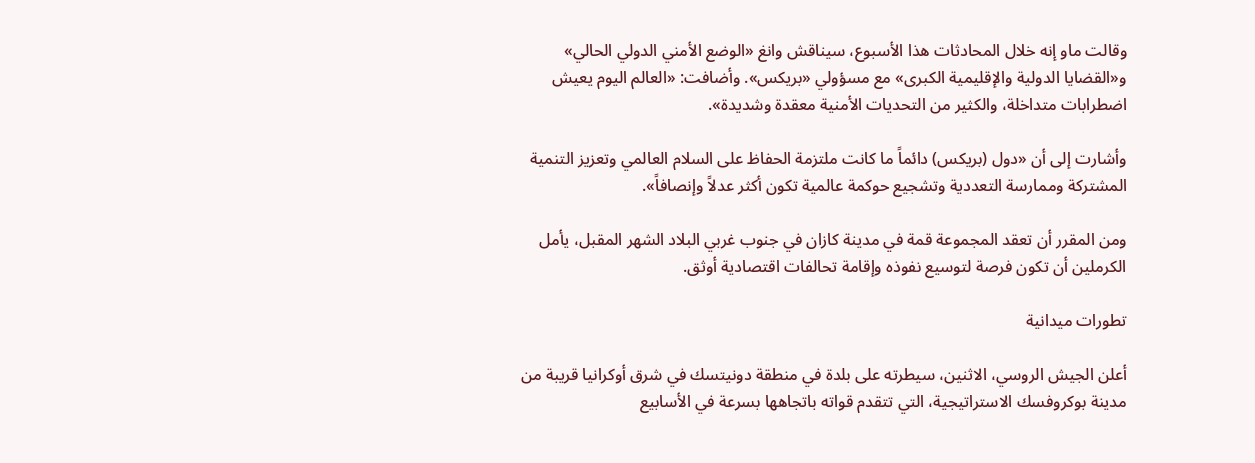وقالت ماو إنه خلال المحادثات هذا الأسبوع، سيناقش وانغ «الوضع الأمني الدولي الحالي» و«القضايا الدولية والإقليمية الكبرى» مع مسؤولي «بريكس». وأضافت: «العالم اليوم يعيش اضطرابات متداخلة، والكثير من التحديات الأمنية معقدة وشديدة».

وأشارت إلى أن «دول (بريكس) دائماً ما كانت ملتزمة الحفاظ على السلام العالمي وتعزيز التنمية المشتركة وممارسة التعددية وتشجيع حوكمة عالمية تكون أكثر عدلاً وإنصافاً».

ومن المقرر أن تعقد المجموعة قمة في مدينة كازان في جنوب غربي البلاد الشهر المقبل، يأمل الكرملين أن تكون فرصة لتوسيع نفوذه وإقامة تحالفات اقتصادية أوثق.

تطورات ميدانية

أعلن الجيش الروسي، الاثنين، سيطرته على بلدة في منطقة دونيتسك في شرق أوكرانيا قريبة من مدينة بوكروفسك الاستراتيجية، التي تتقدم قواته باتجاهها بسرعة في الأسابيع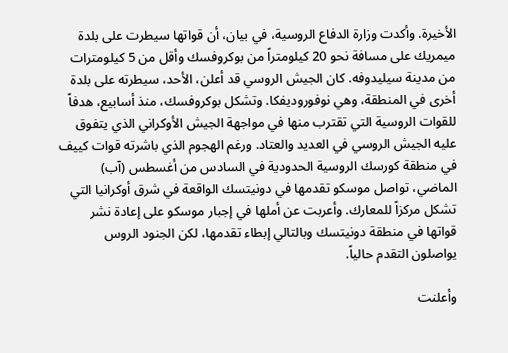الأخيرة. وأكدت وزارة الدفاع الروسية، في بيان، أن قواتها سيطرت على بلدة ميمريك على مسافة نحو 20 كيلومتراً من بوكروفسك وأقل من 5 كيلومترات من مدينة سيليدوفه. كان الجيش الروسي قد أعلن، الأحد، سيطرته على بلدة أخرى في المنطقة، وهي نوفوروديفكا. وتشكل بوكروفسك، منذ أسابيع، هدفاً للقوات الروسية التي تقترب منها في مواجهة الجيش الأوكراني الذي يتفوق عليه الجيش الروسي في العديد والعتاد. ورغم الهجوم الذي باشرته قوات كييف في منطقة كورسك الروسية الحدودية في السادس من أغسطس (آب) الماضي، تواصل موسكو تقدمها في دونيتسك الواقعة في شرق أوكرانيا التي تشكل مركزاً للمعارك. وأعربت عن أملها في إجبار موسكو على إعادة نشر قواتها في منطقة دونيتسك وبالتالي إبطاء تقدمها، لكن الجنود الروس يواصلون التقدم حالياً.

وأعلنت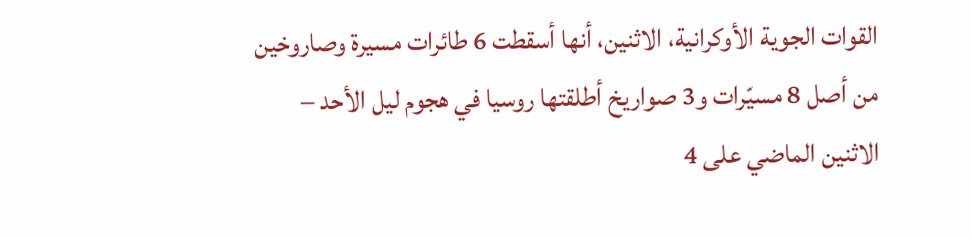القوات الجوية الأوكرانية، الاثنين، أنها أسقطت 6 طائرات مسيرة وصاروخين من أصل 8 مسيّرات و3 صواريخ أطلقتها روسيا في هجوم ليل الأحد – الاثنين الماضي على 4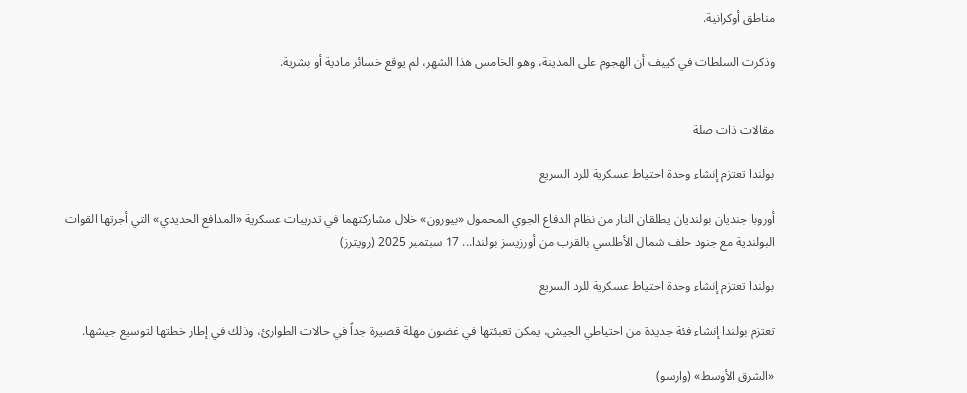مناطق أوكرانية.

وذكرت السلطات في كييف أن الهجوم على المدينة، وهو الخامس هذا الشهر، لم يوقع خسائر مادية أو بشرية.


مقالات ذات صلة

بولندا تعتزم إنشاء وحدة احتياط عسكرية للرد السريع

أوروبا جنديان بولنديان يطلقان النار من نظام الدفاع الجوي المحمول «بيورون» خلال مشاركتهما في تدريبات عسكرية «المدافع الحديدي» التي أجرتها القوات البولندية مع جنود حلف شمال الأطلسي بالقرب من أورزيسز بولندا... 17 سبتمبر 2025 (رويترز)

بولندا تعتزم إنشاء وحدة احتياط عسكرية للرد السريع

تعتزم بولندا إنشاء فئة جديدة من احتياطي الجيش، يمكن تعبئتها في غضون مهلة قصيرة جداً في حالات الطوارئ، وذلك في إطار خطتها لتوسيع جيشها.

«الشرق الأوسط» (وارسو)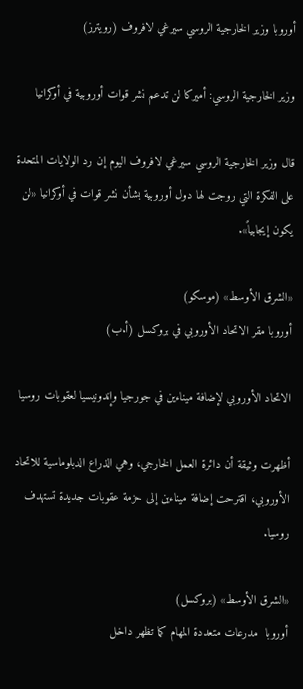أوروبا وزير الخارجية الروسي سيرغي لافروف (رويترز)

وزير الخارجية الروسي: أميركا لن تدعم نشر قوات أوروبية في أوكرانيا

قال وزير الخارجية الروسي سيرغي لافروف اليوم إن رد الولايات المتحدة على الفكرة التي روجت لها دول أوروبية بشأن نشر قوات في أوكرانيا «لن يكون إيجابياً».

«الشرق الأوسط» (موسكو)
أوروبا مقر الاتحاد الأوروبي في بروكسل (أ.ب)

الاتحاد الأوروبي لإضافة ميناءين في جورجيا وإندونيسيا لعقوبات روسيا

أظهرت وثيقة أن دائرة العمل الخارجي، وهي الذراع الدبلوماسية ‌للاتحاد الأوروبي، اقترحت ‌إضافة ‌ميناءين إلى حزمة عقوبات جديدة تستهدف روسيا.

«الشرق الأوسط» (بروكسل)
أوروبا  مدرعات متعددة المهام كما تظهر داخل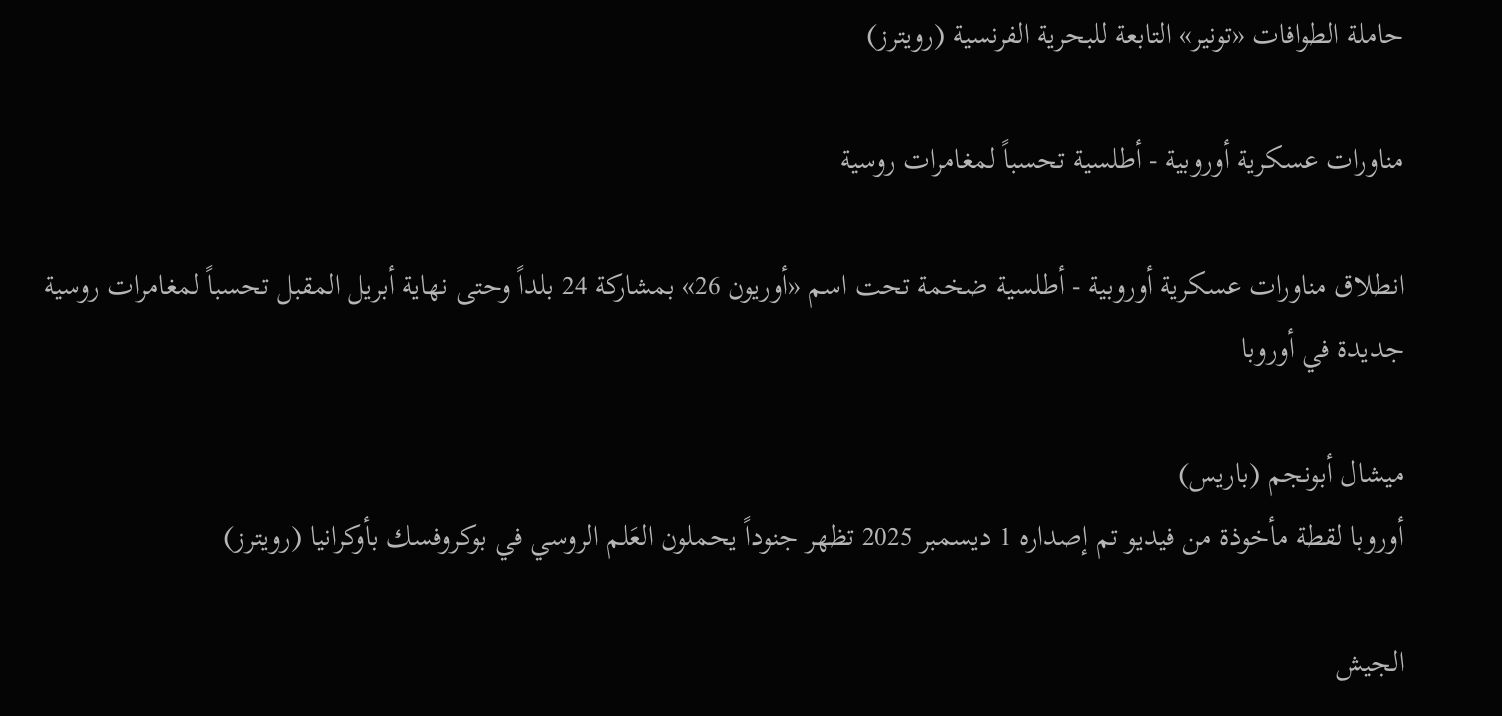حاملة الطوافات «تونير» التابعة للبحرية الفرنسية (رويترز)

مناورات عسكرية أوروبية - أطلسية تحسباً لمغامرات روسية

انطلاق مناورات عسكرية أوروبية - أطلسية ضخمة تحت اسم «أوريون 26» بمشاركة 24 بلداً وحتى نهاية أبريل المقبل تحسباً لمغامرات روسية جديدة في أوروبا

ميشال أبونجم (باريس)
أوروبا لقطة مأخوذة من فيديو تم إصداره 1 ديسمبر 2025 تظهر جنوداً يحملون العَلم الروسي في بوكروفسك بأوكرانيا (رويترز)

الجيش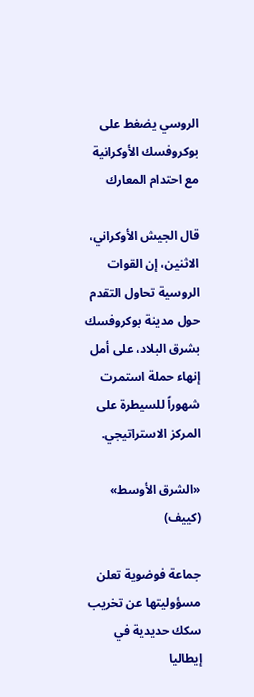الروسي يضغط على بوكروفسك الأوكرانية مع احتدام المعارك

قال الجيش الأوكراني، الاثنين، إن القوات الروسية تحاول التقدم حول مدينة بوكروفسك بشرق البلاد، على أمل إنهاء حملة استمرت شهوراً للسيطرة على المركز الاستراتيجي.

«الشرق الأوسط» (كييف)

جماعة فوضوية تعلن مسؤوليتها عن تخريب سكك حديدية في إيطاليا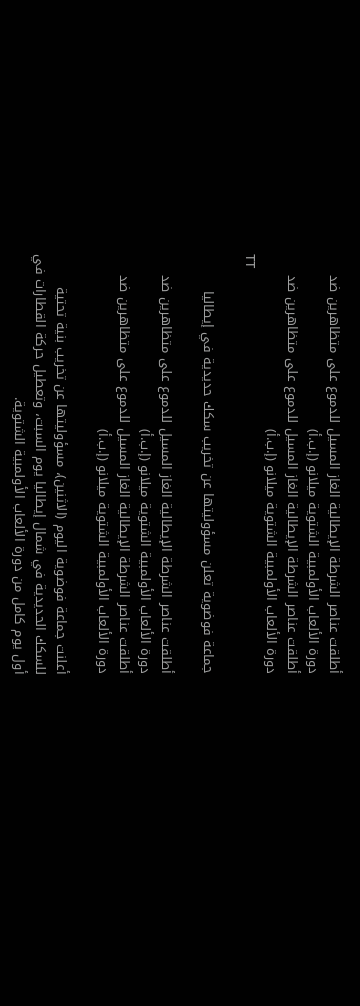أطلقت عناصر الشرطة الإيطالية الغاز المسيل للدموع على متظاهرين ضد دورة الألعاب الأولمبية الشتوية ميلانو (إ.ب.أ)
أطلقت عناصر الشرطة الإيطالية الغاز المسيل للدموع على متظاهرين ضد دورة الألعاب الأولمبية الشتوية ميلانو (إ.ب.أ)
TT

جماعة فوضوية تعلن مسؤوليتها عن تخريب سكك حديدية في إيطاليا

أطلقت عناصر الشرطة الإيطالية الغاز المسيل للدموع على متظاهرين ضد دورة الألعاب الأولمبية الشتوية ميلانو (إ.ب.أ)
أطلقت عناصر الشرطة الإيطالية الغاز المسيل للدموع على متظاهرين ضد دورة الألعاب الأولمبية الشتوية ميلانو (إ.ب.أ)

أعلنت جماعة فوضوية اليوم (الاثنين)، مسؤوليتها عن تخريب بنية تحتية للسكك الحديدية في شمال إيطاليا يوم السبت، وتعطيل حركة القطارات في أول يوم كامل من دورة الألعاب الأولمبية الشتوية.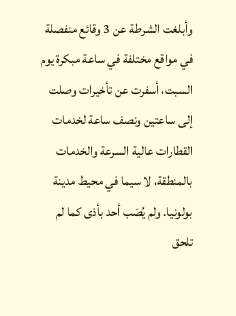وأبلغت الشرطة عن 3 وقائع منفصلة في مواقع مختلفة في ساعة مبكرة يوم السبت، أسفرت عن تأخيرات وصلت إلى ساعتين ونصف ساعة لخدمات القطارات عالية السرعة والخدمات بالمنطقة، لا سيما في محيط مدينة بولونيا. ولم يُصَب أحد بأذى كما لم تلحق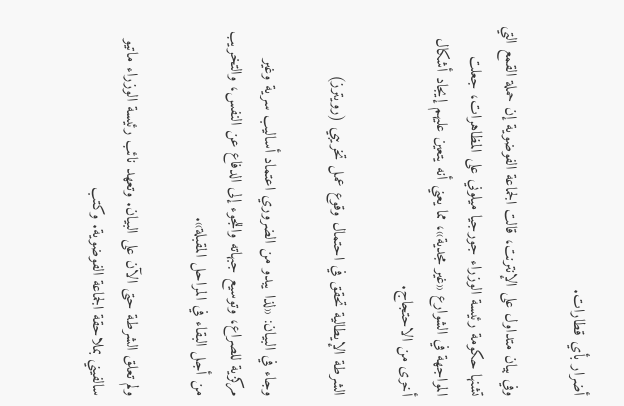أضرار بأي قطارات.

وفي بيان متداول على الإنترنت، قالت الجماعة الفوضوية إن حملة القمع التي تشنها حكومة رئيسة الوزراء جورجيا ميلوني على المظاهرات، جعلت المواجهة في الشوارع «غير مجدية»، مما يعني أنه يتعين عليهم إيجاد أشكال أخرى من الاحتجاج.

الشرطة الإيطالية تحقق في احتمال وقوع عمل تخريبي (رويترز)

وجاء في البيان: «لذا يبدو من الضروري اعتماد أساليب سرية وغير مركزية للصراع، وتوسيع جبهاته واللجوء إلى الدفاع عن النفس، والتخريب من أجل البقاء في المراحل المقبلة».

ولم تعلق الشرطة حتى الآن على البيان. وتعهد نائب رئيسة الوزراء ماتيو سالفيني بملاحقة الجماعة الفوضوية. وكتب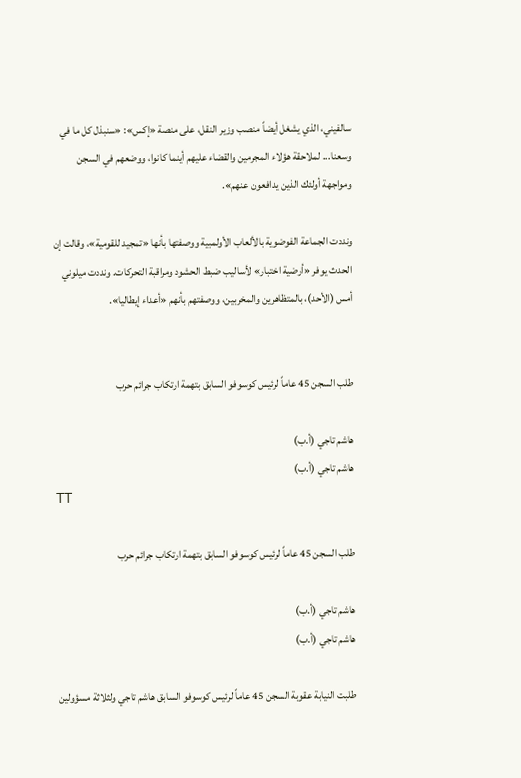سالفيني، الذي يشغل أيضاً منصب وزير النقل، على منصة «إكس»: «سنبذل كل ما في وسعنا... لملاحقة هؤلاء المجرمين والقضاء عليهم أينما كانوا، ووضعهم في السجن ومواجهة أولئك الذين يدافعون عنهم».

ونددت الجماعة الفوضوية بالألعاب الأولمبية ووصفتها بأنها «تمجيد للقومية»، وقالت إن الحدث يوفر «أرضية اختبار» لأساليب ضبط الحشود ومراقبة التحركات. ونددت ميلوني أمس (الأحد)، بالمتظاهرين والمخربين، ووصفتهم بأنهم «أعداء إيطاليا».


طلب السجن 45 عاماً لرئيس كوسوفو السابق بتهمة ارتكاب جرائم حرب

هاشم تاجي (أ.ب)
هاشم تاجي (أ.ب)
TT

طلب السجن 45 عاماً لرئيس كوسوفو السابق بتهمة ارتكاب جرائم حرب

هاشم تاجي (أ.ب)
هاشم تاجي (أ.ب)

طلبت النيابة عقوبة السجن 45 عاماً لرئيس كوسوفو السابق هاشم تاجي ولثلاثة مسؤولين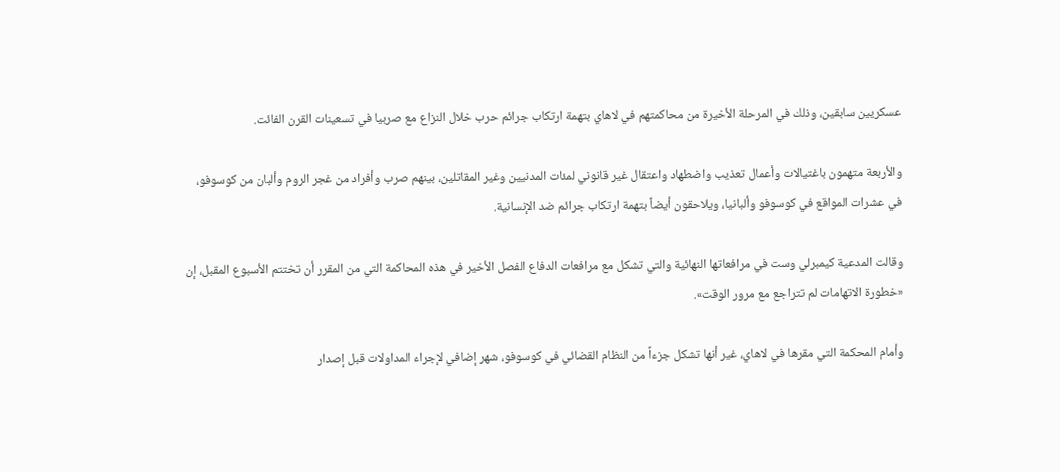عسكريين سابقين، وذلك في المرحلة الأخيرة من محاكمتهم في لاهاي بتهمة ارتكاب جرائم حرب خلال النزاع مع صربيا في تسعينات القرن الفائت.

والأربعة متهمون باغتيالات وأعمال تعذيب واضطهاد واعتقال غير قانوني لمئات المدنيين وغير المقاتلين، بينهم صرب وأفراد من غجر الروم وألبان من كوسوفو، في عشرات المواقع في كوسوفو وألبانيا، ويلاحقون أيضاً بتهمة ارتكاب جرائم ضد الإنسانية.

وقالت المدعية كيمبرلي وست في مرافعاتها النهائية والتي تشكل مع مرافعات الدفاع الفصل الأخير في هذه المحاكمة التي من المقرر أن تختتم الأسبوع المقبل، إن «خطورة الاتهامات لم تتراجع مع مرور الوقت».

وأمام المحكمة التي مقرها في لاهاي، غير أنها تشكل جزءاً من النظام القضائي في كوسوفو، شهر إضافي لإجراء المداولات قبل إصدار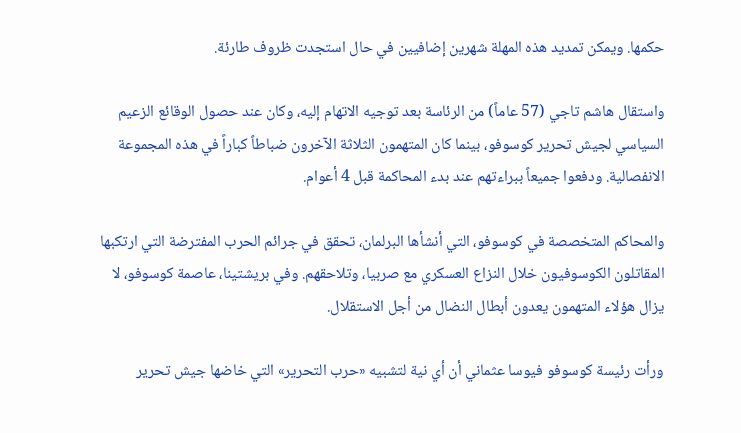حكمها. ويمكن تمديد هذه المهلة شهرين إضافيين في حال استجدت ظروف طارئة.

واستقال هاشم تاجي (57 عاماً) من الرئاسة بعد توجيه الاتهام إليه، وكان عند حصول الوقائع الزعيم السياسي لجيش تحرير كوسوفو، بينما كان المتهمون الثلاثة الآخرون ضباطاً كباراً في هذه المجموعة الانفصالية. ودفعوا جميعاً ببراءتهم عند بدء المحاكمة قبل 4 أعوام.

والمحاكم المتخصصة في كوسوفو، التي أنشأها البرلمان، تحقق في جرائم الحرب المفترضة التي ارتكبها المقاتلون الكوسوفيون خلال النزاع العسكري مع صربيا، وتلاحقهم. وفي بريشتينا، عاصمة كوسوفو، لا يزال هؤلاء المتهمون يعدون أبطال النضال من أجل الاستقلال.

ورأت رئيسة كوسوفو فيوسا عثماني أن أي نية لتشبيه «حرب التحرير» التي خاضها جيش تحرير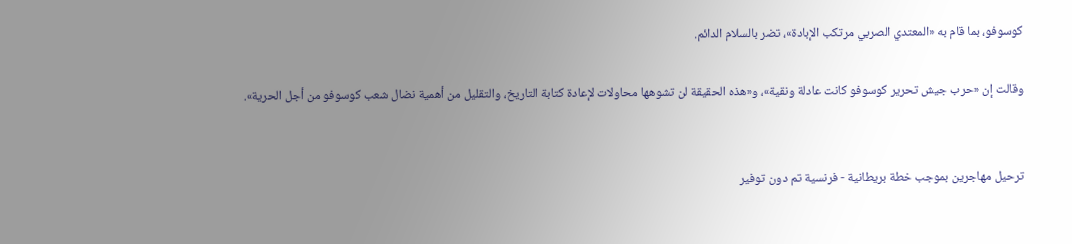كوسوفو، بما قام به «المعتدي الصربي مرتكب الإبادة»، تضر بالسلام الدائم.

وقالت إن «حرب جيش تحرير كوسوفو كانت عادلة ونقية»، و«هذه الحقيقة لن تشوهها محاولات لإعادة كتابة التاريخ، والتقليل من أهمية نضال شعب كوسوفو من أجل الحرية».


ترحيل مهاجرين بموجب خطة بريطانية - فرنسية تم دون توفير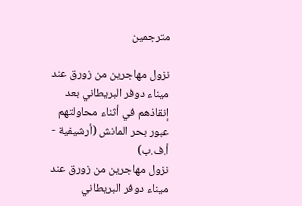مترجمين

نزول مهاجرين من زورق عند ميناء دوفر البريطاني بعد إنقاذهم في أثناء محاولتهم عبور بحر المانش (أرشيفية - أ.ف.ب)
نزول مهاجرين من زورق عند ميناء دوفر البريطاني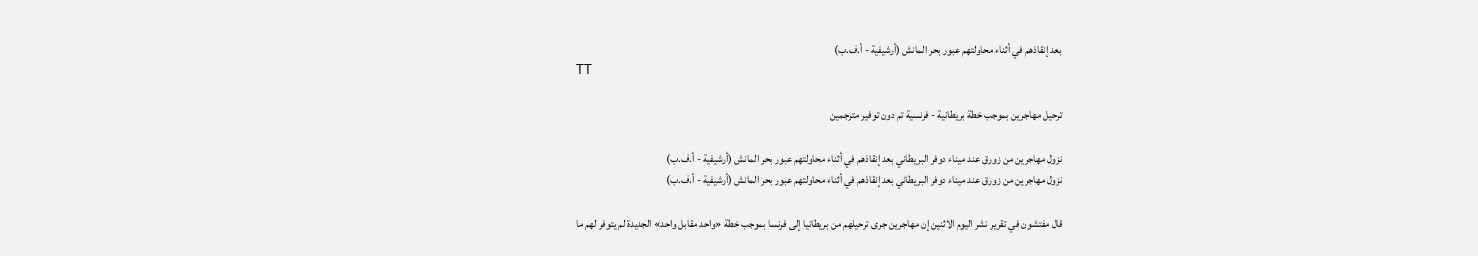بعد إنقاذهم في أثناء محاولتهم عبور بحر المانش (أرشيفية - أ.ف.ب)
TT

ترحيل مهاجرين بموجب خطة بريطانية - فرنسية تم دون توفير مترجمين

نزول مهاجرين من زورق عند ميناء دوفر البريطاني بعد إنقاذهم في أثناء محاولتهم عبور بحر المانش (أرشيفية - أ.ف.ب)
نزول مهاجرين من زورق عند ميناء دوفر البريطاني بعد إنقاذهم في أثناء محاولتهم عبور بحر المانش (أرشيفية - أ.ف.ب)

قال مفتشون في تقرير نشر اليوم الاثنين إن مهاجرين جرى ترحيلهم من بريطانيا إلى فرنسا بموجب خطة «واحد مقابل واحد» الجديدة لم يتوفر لهم ما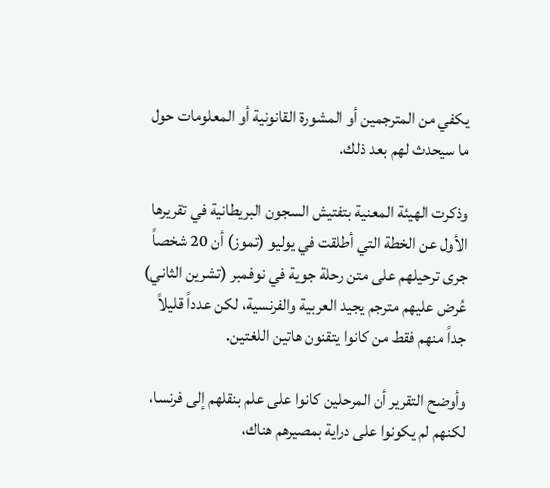يكفي من المترجمين أو المشورة القانونية أو المعلومات حول ما سيحدث لهم بعد ذلك.

وذكرت الهيئة المعنية بتفتيش السجون البريطانية في تقريرها الأول عن الخطة التي أطلقت في يوليو (تموز) أن 20 شخصاً جرى ترحيلهم على متن رحلة جوية في نوفمبر (تشرين الثاني) عُرض عليهم مترجم يجيد العربية والفرنسية، لكن عدداً قليلاً جداً منهم فقط من كانوا يتقنون هاتين اللغتين.

وأوضح التقرير أن المرحلين كانوا على علم بنقلهم إلى فرنسا، لكنهم لم يكونوا على دراية بمصيرهم هناك،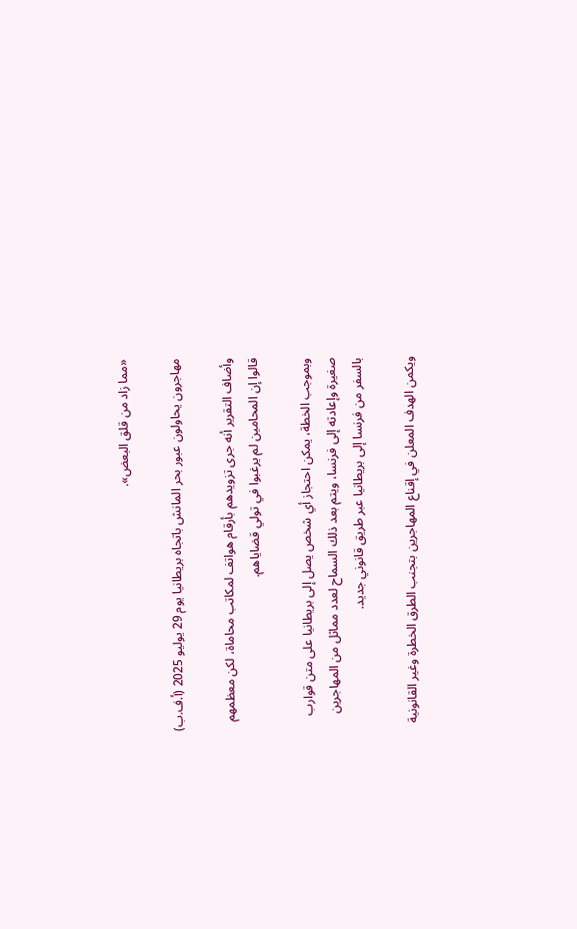«مما زاد من قلق البعض».

مهاجرون يحاولون عبور بحر المانش باتجاه بريطانيا يوم 29 يوليو 2025 (أ.ف.ب)

وأضاف التقرير أنه جرى تزويدهم بأرقام هواتف لمكاتب محاماة، لكن معظمهم قالوا إن المحامين لم يرغبوا في تولي قضاياهم.

وبموجب الخطة، يمكن احتجاز أي شخص يصل إلى بريطانيا على متن قوارب صغيرة وإعادته إلى فرنسا، ويتم بعد ذلك السماح لعدد مماثل من المهاجرين بالسفر من فرنسا إلى بريطانيا عبر طريق قانوني جديد.

ويكمن الهدف المعلن في إقناع المهاجرين بتجنب الطرق الخطرة وغير القانونية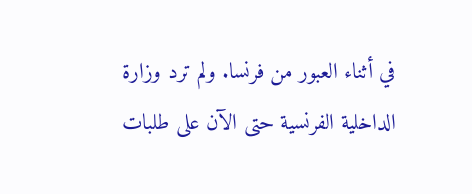في أثناء العبور من فرنسا. ولم ترد وزارة الداخلية الفرنسية حتى الآن على طلبات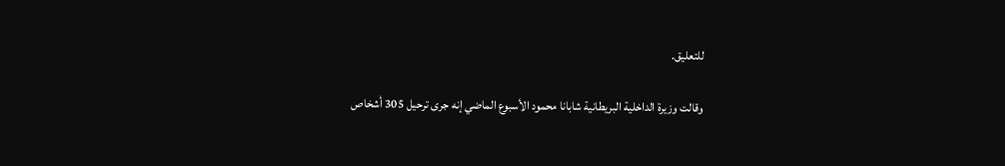للتعليق.

وقالت وزيرة الداخلية البريطانية شابانا محمود الأسبوع الماضي إنه جرى ترحيل 305 أشخاص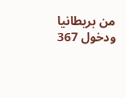من بريطانيا ودخول 367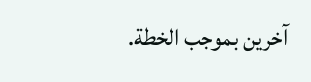آخرين بموجب الخطة.